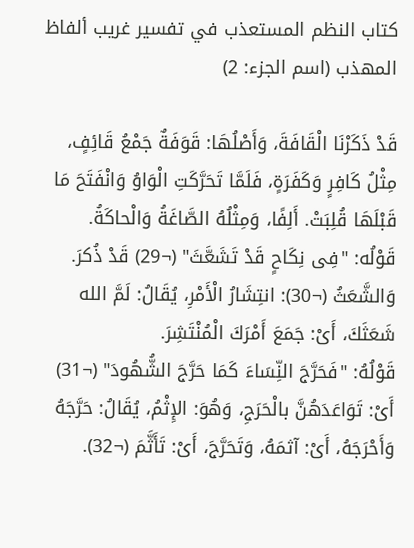كتاب النظم المستعذب في تفسير غريب ألفاظ المهذب (اسم الجزء: 2)

قَدْ ذَكَرْنَا الْقَافَةَ، وَأَصْلُهَا: قَوَفَةٌ جَمْعُ قَائِفٍ، مِثْلُ كَافِرٍ وَكَفَرَةٍ، فَلَمَّا تَحَرَّكَتِ الْوَاوُ وَانْفَتَحَ مَا قَبْلَهَا قُلِبَتْ. أَلِفًا، وَمِثْلُهُ الصَّاغَةُ وَالْحاكَةُ.
قَوْلُه: "فِى نِكَاحٍ قَدْ تَشَعَّثَ" (¬29) قَدْ ذُكرَ. وَالشَّعَثُ (¬30): انتِشَارُ الْأَمْرِ، يُقَالُ: لَمَّ الله شَعَثَكَ، أَىْ: جَمَعَ أَمْرَكَ الْمُنْتَشِرَ.
قَوْلُهُ: "فَحَرَّجَ النِّسَاءَ كَمَا حَرَّجَ الشُّهُودَ" (¬31) أَىْ: تَوَاعَدَهُنَّ بالْحَرَجِ، وَهُوَ: الإِثْمُ، يُقَالُ: حَرَّجَهُ وَأَحْرَجَهُ، أَىْ: آثمَهُ، وَتَحَرَّجَ، أَىْ: تَأَثَّمَ (¬32).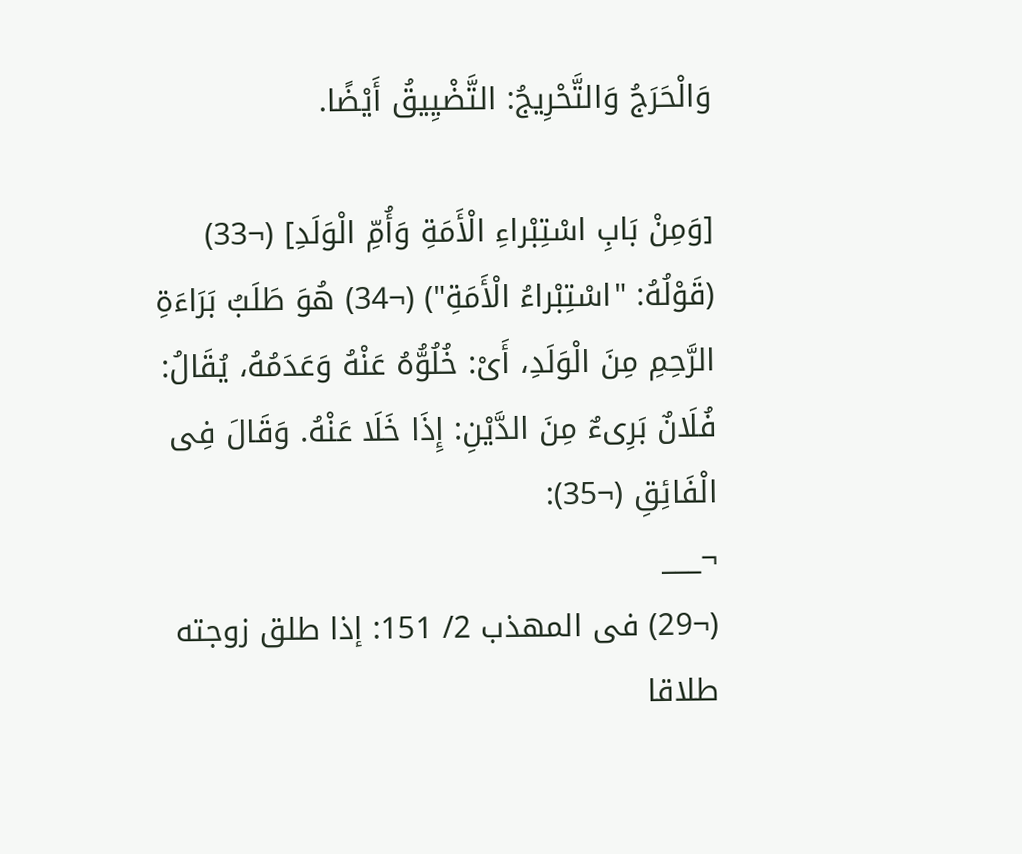وَالْحَرَجُ وَالتَّحْرِيجُ: التَّضْيِيقُ أَيْضًا.

[وَمِنْ بَابِ اسْتِبْراءِ الْأَمَةِ وَأُمِّ الْوَلَدِ] (¬33)
(قَوْلُهُ: "اسْتِبْراءُ الْأَمَةِ") (¬34) هُوَ طَلَبُ بَرَاءَةِ الرَّحِمِ مِنَ الْوَلَدِ، أَىْ: خُلُوُّهُ عَنْهُ وَعَدَمُهُ، يُقَالُ: فُلَانٌ بَرِىءٌ مِنَ الدَّيْنِ: إِذَا خَلَا عَنْهُ. وَقَالَ فِى الْفَائِقِ (¬35):
¬___
(¬29) فى المهذب 2/ 151: إذا طلق زوجته طلاقا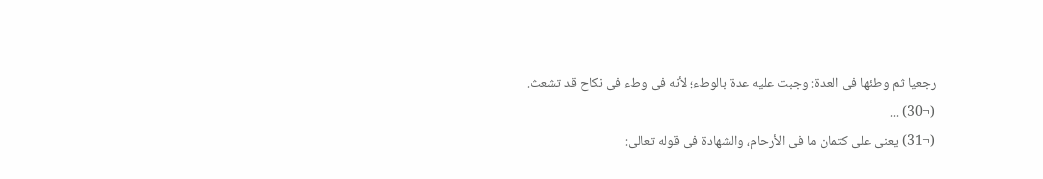رجعيا ثم وطئها فى العدة: وجبت عليه عدة بالوطء؛ لأنه فى وطء فى نكاح قد تشعث.
(¬30) ...
(¬31) يعنى على كتمان ما فى الأرحام، والشهادة فى قوله تعالى: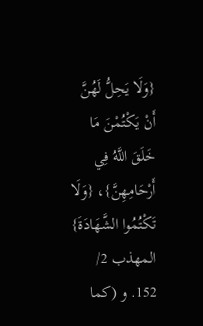{وَلَا يَحِلُّ لَهُنَّ أَنْ يَكْتُمْنَ مَا خَلَقَ اللَّهُ فِي أَرْحَامِهِنَّ}، {وَلَا تَكْتُمُوا الشَّهَادَةَ} المهذب 2/ 152. و (كما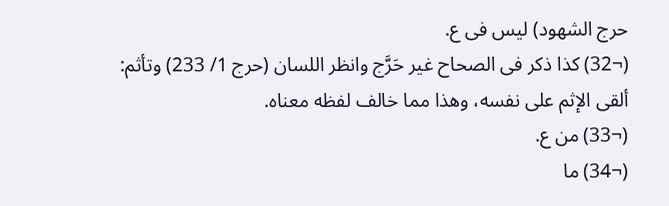حرج الشهود) ليس فى ع.
(¬32) كذا ذكر فى الصحاح غير حَرَّج وانظر اللسان (حرج 1/ 233) وتأثم: ألقى الإثم على نفسه، وهذا مما خالف لفظه معناه.
(¬33) من ع.
(¬34) ما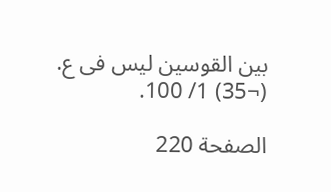بين القوسين ليس فى ع.
(¬35) 1/ 100.

الصفحة 220